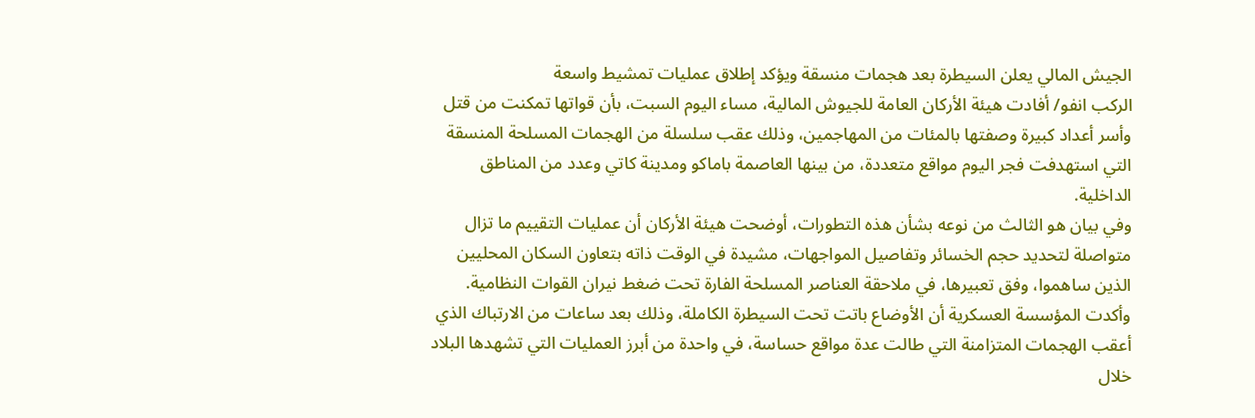الجيش المالي يعلن السيطرة بعد هجمات منسقة ويؤكد إطلاق عمليات تمشيط واسعة
الركب انفو/ أفادت هيئة الأركان العامة للجيوش المالية، مساء اليوم السبت، بأن قواتها تمكنت من قتل وأسر أعداد كبيرة وصفتها بالمئات من المهاجمين، وذلك عقب سلسلة من الهجمات المسلحة المنسقة التي استهدفت فجر اليوم مواقع متعددة، من بينها العاصمة باماكو ومدينة كاتي وعدد من المناطق الداخلية.
وفي بيان هو الثالث من نوعه بشأن هذه التطورات، أوضحت هيئة الأركان أن عمليات التقييم ما تزال متواصلة لتحديد حجم الخسائر وتفاصيل المواجهات، مشيدة في الوقت ذاته بتعاون السكان المحليين الذين ساهموا، وفق تعبيرها، في ملاحقة العناصر المسلحة الفارة تحت ضغط نيران القوات النظامية.
وأكدت المؤسسة العسكرية أن الأوضاع باتت تحت السيطرة الكاملة، وذلك بعد ساعات من الارتباك الذي أعقب الهجمات المتزامنة التي طالت عدة مواقع حساسة، في واحدة من أبرز العمليات التي تشهدها البلاد خلال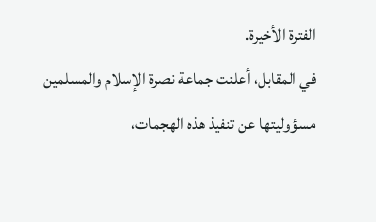الفترة الأخيرة.
في المقابل، أعلنت جماعة نصرة الإسلام والمسلمين مسؤوليتها عن تنفيذ هذه الهجمات،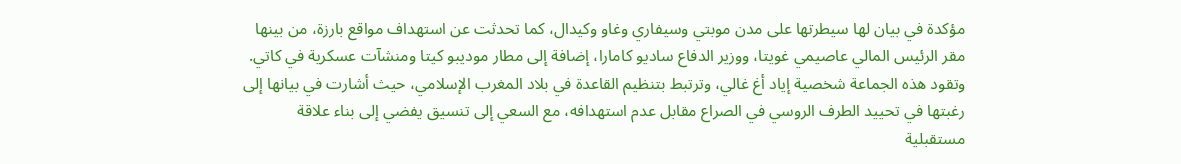مؤكدة في بيان لها سيطرتها على مدن موبتي وسيفاري وغاو وكيدال، كما تحدثت عن استهداف مواقع بارزة، من بينها مقر الرئيس المالي عاصيمي غويتا، ووزير الدفاع ساديو كامارا، إضافة إلى مطار موديبو كيتا ومنشآت عسكرية في كاتي.
وتقود هذه الجماعة شخصية إياد أغ غالي، وترتبط بتنظيم القاعدة في بلاد المغرب الإسلامي، حيث أشارت في بيانها إلى رغبتها في تحييد الطرف الروسي في الصراع مقابل عدم استهدافه، مع السعي إلى تنسيق يفضي إلى بناء علاقة مستقبلية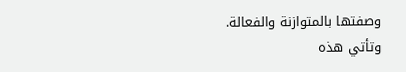وصفتها بالمتوازنة والفعالة.
وتأتي هذه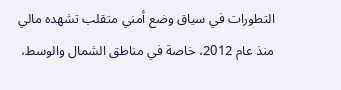التطورات في سياق وضع أمني متقلب تشهده مالي منذ عام 2012، خاصة في مناطق الشمال والوسط،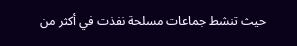حيث تنشط جماعات مسلحة نفذت في أكثر من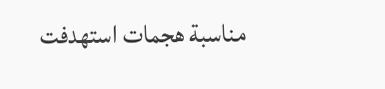مناسبة هجمات استهدفت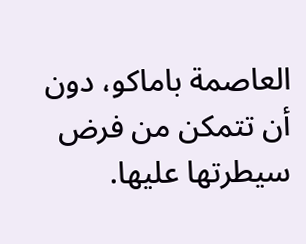العاصمة باماكو، دون أن تتمكن من فرض سيطرتها عليها.